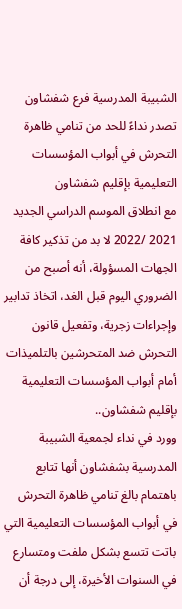الشبيبة المدرسية فرع شفشاون تصدر نداءً للحد من تنامي ظاهرة التحرش في أبواب المؤسسات التعليمية بإقليم شفشاون
مع انطلاق الموسم الدراسي الجديد 2021 /2022 لا بد من تذكير كافة الجهات المسؤولة، أنه أصبح من الضروري اليوم قبل الغد، اتخاذ تدابير وإجراءات زجرية، وتفعيل قانون التحرش ضد المتحرشين بالتلميذات أمام أبواب المؤسسات التعليمية بإقليم شفشاون..
وورد في نداء لجمعية الشبيبة المدرسية بشفشاون أنها تتابع باهتمام بالغ تنامي ظاهرة التحرش في أبواب المؤسسات التعليمية التي باتت تتسع بشكل ملفت ومتسارع في السنوات الأخيرة، إلى درجة أن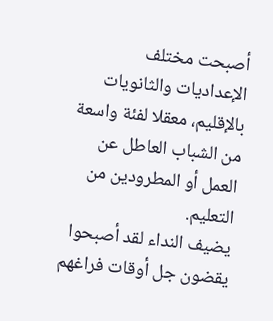أصبحت مختلف الإعداديات والثانويات بالإقليم، معقلا لفئة واسعة من الشباب العاطل عن العمل أو المطرودين من التعليم.
يضيف النداء لقد أصبحوا يقضون جل أوقات فراغهم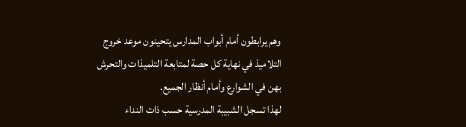وهم يرابطون أمام أبواب المدارس يتحينون موعد خروج التلاميذ في نهاية كل حصة لمتابعة التلميذات والتحرش بهن في الشوارع وأمام أنظار الجميع.
لهذا تسجل الشبيبة المدرسية حسب ذات النداء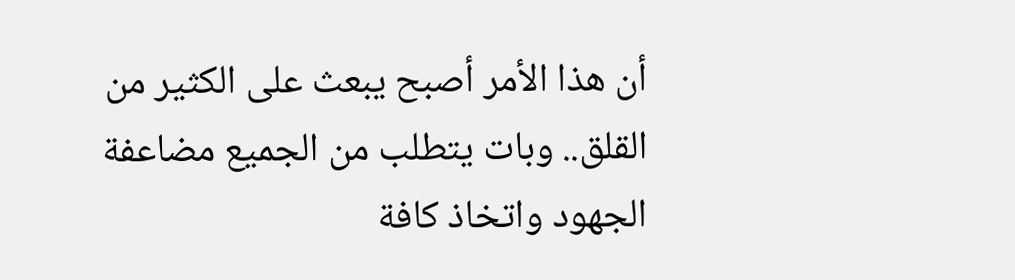أن هذا الأمر أصبح يبعث على الكثير من القلق.. وبات يتطلب من الجميع مضاعفة الجهود واتخاذ كافة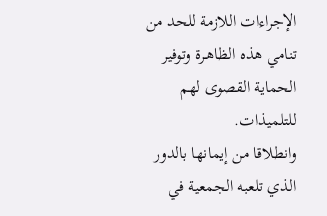الإجراءات اللازمة للحد من تنامي هذه الظاهـرة وتوفير الحماية القصوى لهم للتلميذات.
وانطلاقا من إيمانها بالدور الذي تلعبه الجمعية في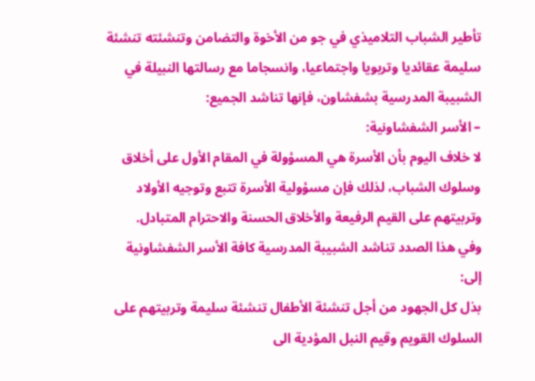تأطير الشباب التلاميذي في جو من الأخوة والتضامن وتنشئته تنشئة سليمة عقائديا وتربويا واجتماعيا، وانسجاما مع رسالتها النبيلة في الشبيبة المدرسية بشفشاون، فإنها تناشد الجميع:
– الأسر الشفشاونية:
لا خلاف اليوم بأن الأسرة هي المسؤولة في المقام الأول على أخلاق وسلوك الشباب، لذلك فإن مسؤولية الأسرة تتبع وتوجيه الأولاد وتربيتهم على القيم الرفيعة والأخلاق الحسنة والاحترام المتبادل.
وفي هذا الصدد تناشد الشبيبة المدرسية كافة الأسر الشفشاونية إلى:
بذل كل الجهود من أجل تنشئة الأطفال تنشئة سليمة وتربيتهم على السلوك القويم وقيم النبل المؤدية الى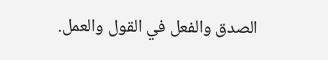الصدق والفعل في القول والعمل.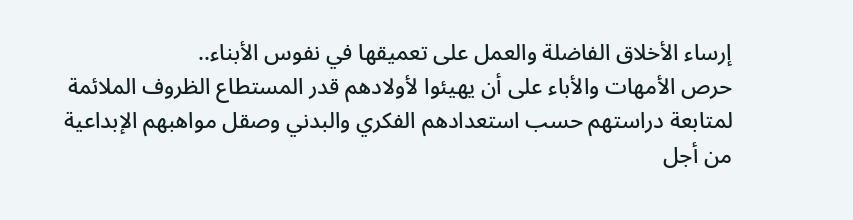إرساء الأخلاق الفاضلة والعمل على تعميقها في نفوس الأبناء..
حرص الأمهات والأباء على أن يهيئوا لأولادهم قدر المستطاع الظروف الملائمة لمتابعة دراستهم حسب استعدادهم الفكري والبدني وصقل مواهبهم الإبداعية من أجل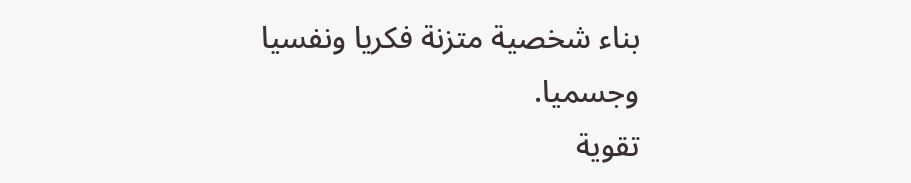بناء شخصية متزنة فكريا ونفسيا وجسميا.
تقوية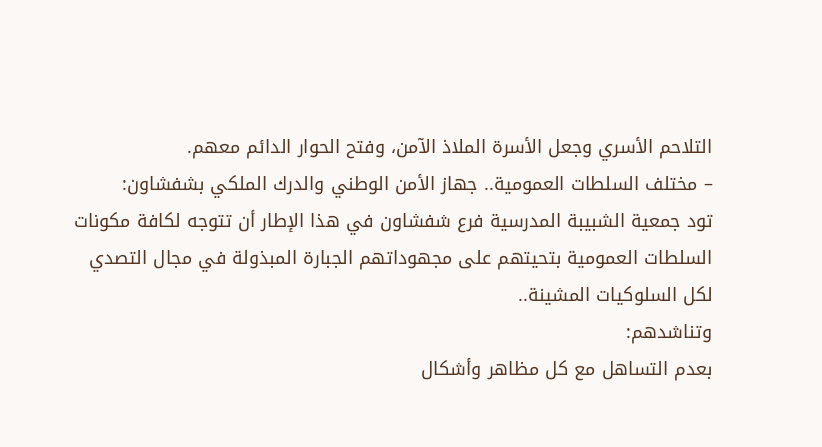التلاحم الأسري وجعل الأسرة الملاذ الآمن، وفتح الحوار الدائم معهم.
– مختلف السلطات العمومية.. جهاز الأمن الوطني والدرك الملكي بشفشاون:
تود جمعية الشبيبة المدرسية فرع شفشاون في هذا الإطار أن تتوجه لكافة مكونات السلطات العمومية بتحيتهم على مجهوداتهم الجبارة المبذولة في مجال التصدي لكل السلوكيات المشينة..
وتناشدهم:
بعدم التساهل مع كل مظاهر وأشكال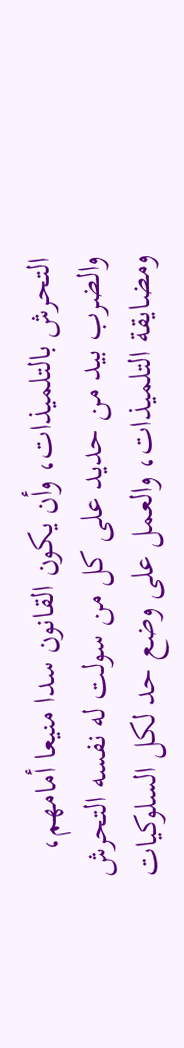التحرش بالتلميذات، وأن يكون القانون سدا منيعا أمامهم، والضرب بيد من حديد على كل من سولت له نفسه التحرش ومضايقة التلميذات، والعمل على وضع حد لكل السلوكيات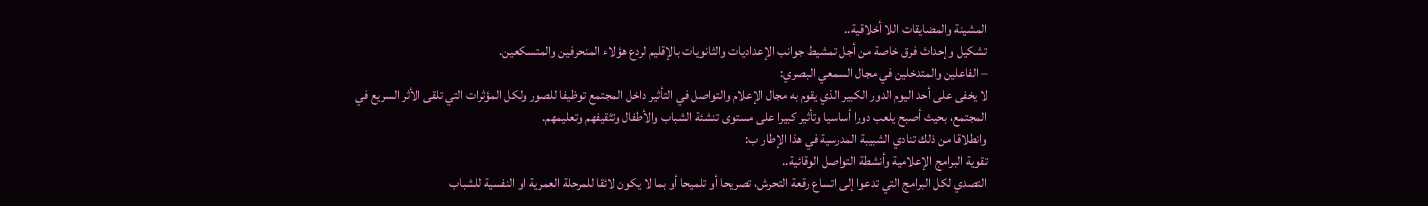المشينة والمضايقات اللا أخلاقية..
تشكيل وإحداث فرق خاصة من أجل تمشيط جوانب الإعداديات والثانويات بالإقليم لردع هؤلاء المنحرفين والمتسكعين.
– الفاعلين والمتدخلين في مجال السمعي البصري:
لا يخفى على أحد اليوم الدور الكبير الذي يقوم به مجال الإعلام والتواصل في التأثير داخل المجتمع توظيفا للصور ولكل المؤثرات التي تلقى الأثر السريع في المجتمع، بحيث أصبح يلعب دورا أساسيا وتأثير كبيرا على مستوى تنشئة الشباب والأطفال وتثقيفهم وتعليمهم.
وانطلاقا من ذلك تنادي الشبيبة المدرسية في هذا الإطار ب:
تقوية البرامج الإعلامية وأنشطة التواصل الوقائية..
التصدي لكل البرامج التي تدعوا إلى اتساع رقعة التحرش، تصريحا أو تلميحا أو بما لا يكون لائقا للمرحلة العمرية او النفسية للشباب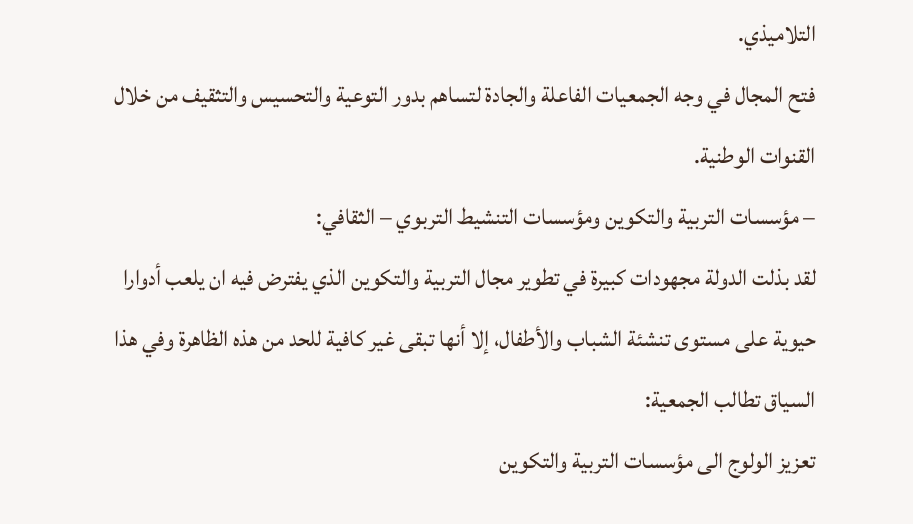التلاميذي.
فتح المجال في وجه الجمعيات الفاعلة والجادة لتساهم بدور التوعية والتحسيس والتثقيف من خلال القنوات الوطنية.
– مؤسسات التربية والتكوين ومؤسسات التنشيط التربوي – الثقافي:
لقد بذلت الدولة مجهودات كبيرة في تطوير مجال التربية والتكوين الذي يفترض فيه ان يلعب أدوارا حيوية على مستوى تنشئة الشباب والأطفال، إلا أنها تبقى غير كافية للحد من هذه الظاهرة وفي هذا السياق تطالب الجمعية:
تعزيز الولوج الى مؤسسات التربية والتكوين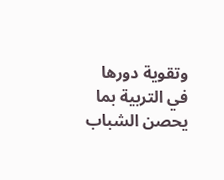وتقوية دورها في التربية بما يحصن الشباب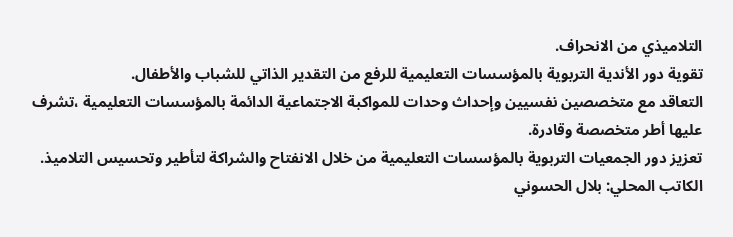التلاميذي من الانحراف.
تقوية دور الأندية التربوية بالمؤسسات التعليمية للرفع من التقدير الذاتي للشباب والأطفال.
التعاقد مع متخصصين نفسيين وإحداث وحدات للمواكبة الاجتماعية الدائمة بالمؤسسات التعليمية ،تشرف عليها أطر متخصصة وقادرة.
تعزيز دور الجمعيات التربوية بالمؤسسات التعليمية من خلال الانفتاح والشراكة لتأطير وتحسيس التلاميذ.
الكاتب المحلي: بلال الحسوني